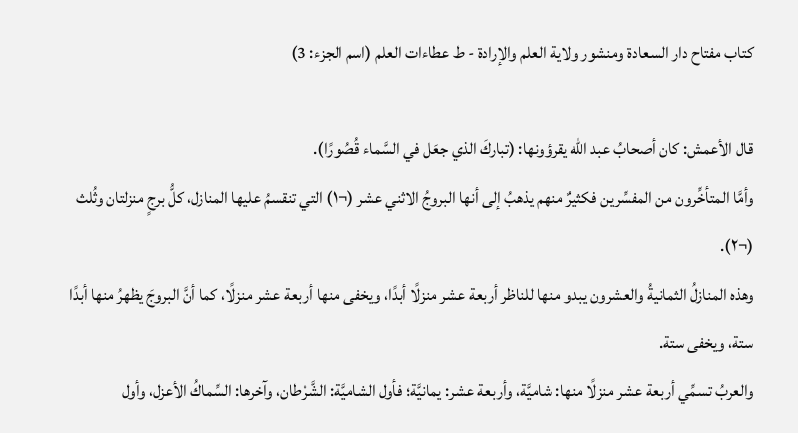كتاب مفتاح دار السعادة ومنشور ولاية العلم والإرادة - ط عطاءات العلم (اسم الجزء: 3)

قال الأعمش: كان أصحابُ عبد الله يقرؤونها: (تباركَ الذي جعَل في السَّماء قُصُورًا).
وأمَّا المتأخِّرون من المفسِّرين فكثيرٌ منهم يذهبُ إلى أنها البروجُ الاثني عشر (¬١) التي تنقسمُ عليها المنازل، كلُّ برجٍ منزلتان وثُلث (¬٢).
وهذه المنازلُ الثمانيةُ والعشرون يبدو منها للناظر أربعة عشر منزلًا أبدًا، ويخفى منها أربعة عشر منزلًا، كما أنَّ البروجَ يظهرُ منها أبدًا ستة، ويخفى ستة.
والعربُ تسمِّي أربعة عشر منزلًا منها: شاميَّة، وأربعة عشر: يمانيَّة؛ فأول الشاميَّة: الشَّرْطان، وآخرها: السِّماكُ الأعزل، وأول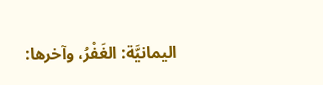اليمانيَّة: الغَفْرُ، وآخرها: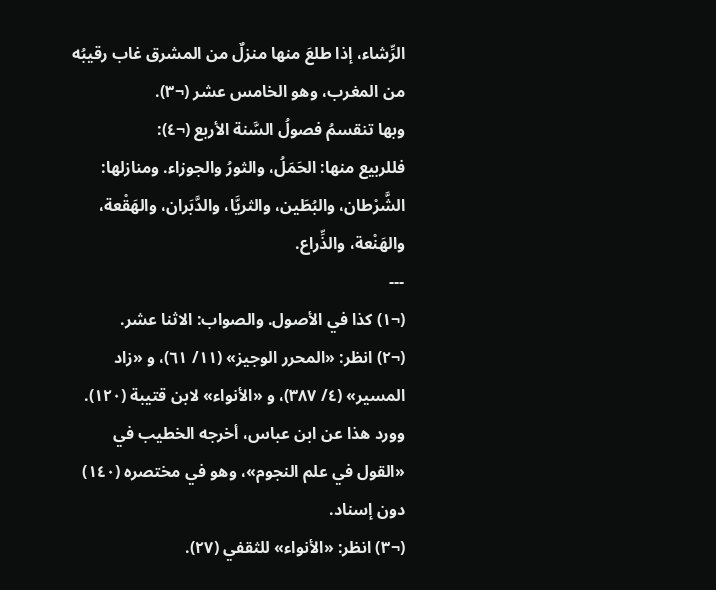الرِّشاء، إذا طلعَ منها منزلٌ من المشرق غاب رقيبُه من المغرب، وهو الخامس عشر (¬٣).
وبها تنقسمُ فصولُ السَّنة الأربع (¬٤):
فللربيع منها: الحَمَلُ، والثورُ والجوزاء. ومنازلها: الشَّرْطان، والبُطَين، والثريَّا، والدَّبَران، والهَقْعة، والهَنْعة، والذِّراع.
---
(¬١) كذا في الأصول. والصواب: الاثنا عشر.
(¬٢) انظر: «المحرر الوجيز» (١١/ ٦١)، و «زاد المسير» (٤/ ٣٨٧)، و «الأنواء» لابن قتيبة (١٢٠). وورد هذا عن ابن عباس، أخرجه الخطيب في «القول في علم النجوم»، وهو في مختصره (١٤٠) دون إسناد.
(¬٣) انظر: «الأنواء» للثقفي (٢٧).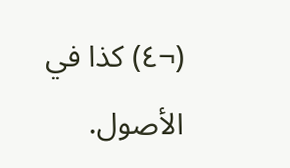(¬٤) كذا في الأصول.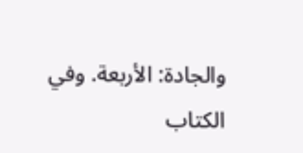والجادة: الأربعة. وفي الكتاب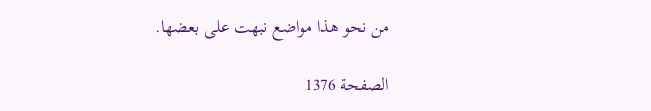من نحو هذا مواضع نبهت على بعضها.

الصفحة 1376